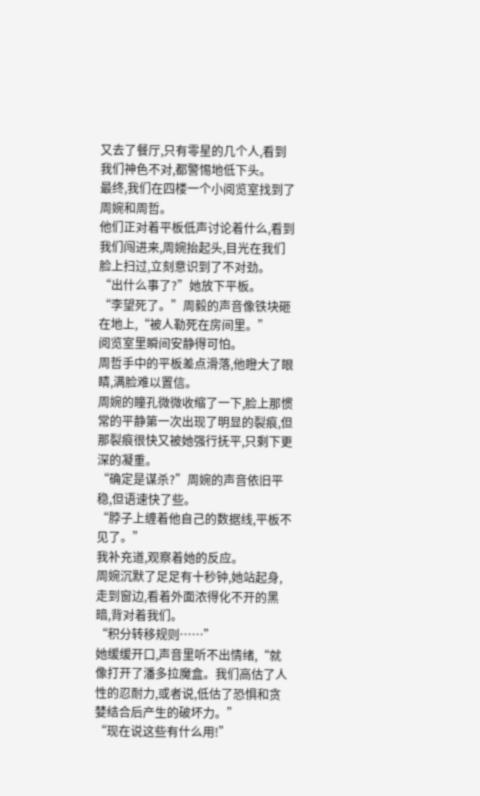又去了餐厅,只有零星的几个人,看到我们神色不对,都警惕地低下头。
最终,我们在四楼一个小阅览室找到了周婉和周哲。
他们正对着平板低声讨论着什么,看到我们闯进来,周婉抬起头,目光在我们脸上扫过,立刻意识到了不对劲。
“出什么事了?”她放下平板。
“李望死了。”周毅的声音像铁块砸在地上,“被人勒死在房间里。”
阅览室里瞬间安静得可怕。
周哲手中的平板差点滑落,他瞪大了眼睛,满脸难以置信。
周婉的瞳孔微微收缩了一下,脸上那惯常的平静第一次出现了明显的裂痕,但那裂痕很快又被她强行抚平,只剩下更深的凝重。
“确定是谋杀?”周婉的声音依旧平稳,但语速快了些。
“脖子上缠着他自己的数据线,平板不见了。”
我补充道,观察着她的反应。
周婉沉默了足足有十秒钟,她站起身,走到窗边,看着外面浓得化不开的黑暗,背对着我们。
“积分转移规则……”
她缓缓开口,声音里听不出情绪,“就像打开了潘多拉魔盒。我们高估了人性的忍耐力,或者说,低估了恐惧和贪婪结合后产生的破坏力。”
“现在说这些有什么用!”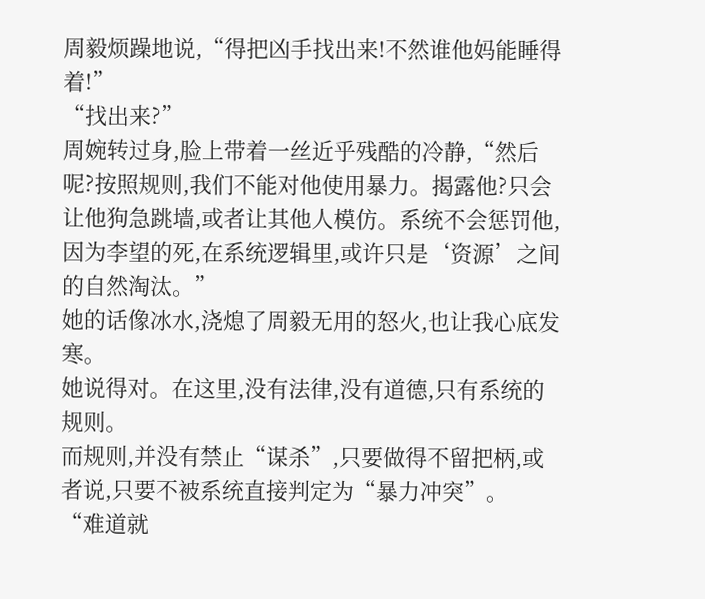周毅烦躁地说,“得把凶手找出来!不然谁他妈能睡得着!”
“找出来?”
周婉转过身,脸上带着一丝近乎残酷的冷静,“然后呢?按照规则,我们不能对他使用暴力。揭露他?只会让他狗急跳墙,或者让其他人模仿。系统不会惩罚他,因为李望的死,在系统逻辑里,或许只是‘资源’之间的自然淘汰。”
她的话像冰水,浇熄了周毅无用的怒火,也让我心底发寒。
她说得对。在这里,没有法律,没有道德,只有系统的规则。
而规则,并没有禁止“谋杀”,只要做得不留把柄,或者说,只要不被系统直接判定为“暴力冲突”。
“难道就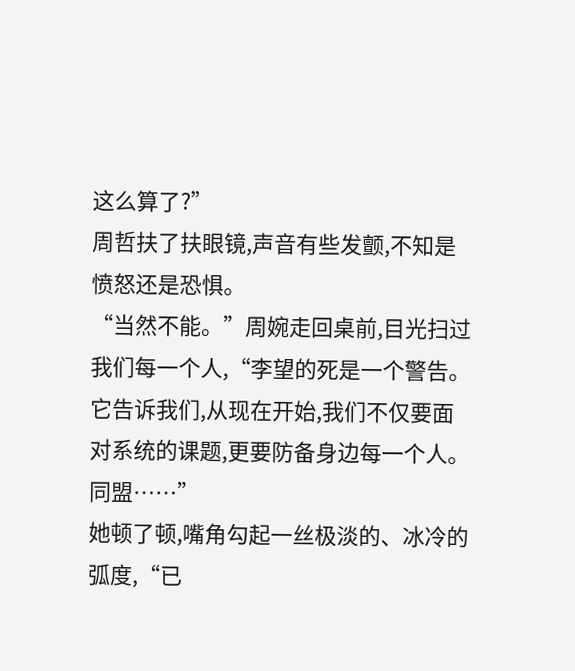这么算了?”
周哲扶了扶眼镜,声音有些发颤,不知是愤怒还是恐惧。
“当然不能。”周婉走回桌前,目光扫过我们每一个人,“李望的死是一个警告。它告诉我们,从现在开始,我们不仅要面对系统的课题,更要防备身边每一个人。同盟……”
她顿了顿,嘴角勾起一丝极淡的、冰冷的弧度,“已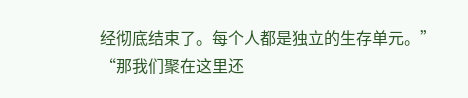经彻底结束了。每个人都是独立的生存单元。”
“那我们聚在这里还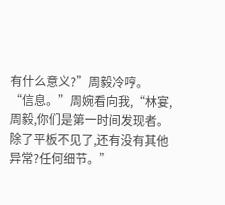有什么意义?”周毅冷哼。
“信息。”周婉看向我,“林宴,周毅,你们是第一时间发现者。除了平板不见了,还有没有其他异常?任何细节。”